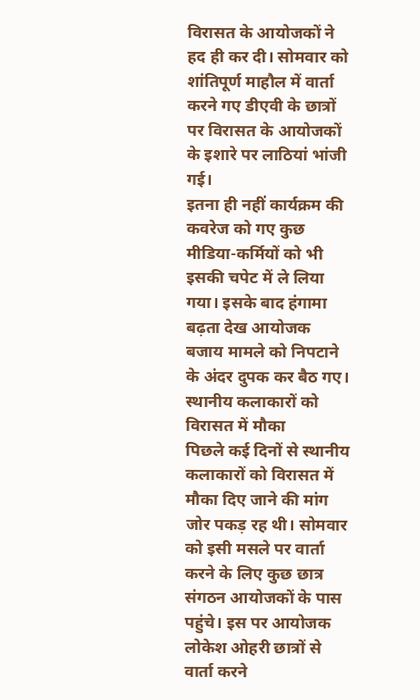विरासत के आयोजकों ने हद ही कर दी। सोमवार को शांतिपूर्ण माहौल में वार्ता करने गए डीएवी के छात्रों पर विरासत के आयोजकों के इशारे पर लाठियां भांजी गई।
इतना ही नहीं कार्यक्रम की कवरेज को गए कुछ मीडिया-कर्मियों को भी इसकी चपेट में ले लिया गया। इसके बाद हंगामा बढ़ता देख आयोजक बजाय मामले को निपटाने के अंदर दुपक कर बैठ गए।
स्थानीय कलाकारों को विरासत में मौका
पिछले कई दिनों से स्थानीय कलाकारों को विरासत में मौका दिए जाने की मांग जोर पकड़ रह थी। सोमवार को इसी मसले पर वार्ता करने के लिए कुछ छात्र संगठन आयोजकों के पास पहुंचे। इस पर आयोजक लोकेश ओहरी छात्रों से वार्ता करने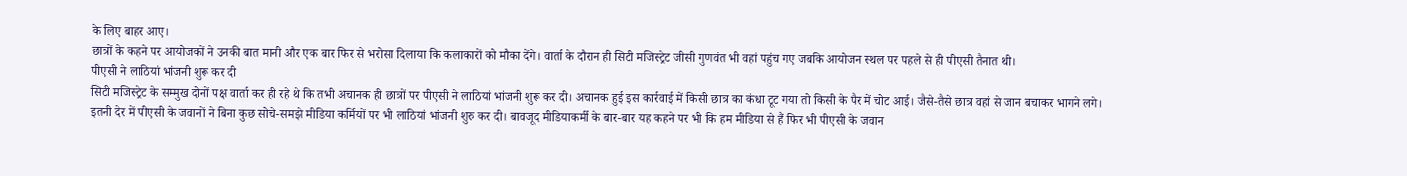के लिए बाहर आए।
छात्रों के कहने पर आयोजकों ने उनकी बात मानी और एक बार फिर से भरोसा दिलाया कि कलाकारों को मौका देंगे। वार्ता के दौरान ही सिटी मजिस्ट्रेट जीसी गुणवंत भी वहां पहुंच गए जबकि आयोजन स्थल पर पहले से ही पीएसी तैनात थी।
पीएसी ने लाठियां भांजनी शुरू कर दी
सिटी मजिस्ट्रेट के सम्मुख दोनों पक्ष वार्ता कर ही रहे थे कि तभी अचानक ही छात्रों पर पीएसी ने लाठियां भांजनी शुरू कर दी। अचानक हुई इस कार्रवाई में किसी छात्र का कंधा टूट गया तो किसी के पैर में चोट आई। जैसे-तैसे छात्र वहां से जान बचाकर भागने लगे।
इतनी देर में पीएसी के जवानों ने बिना कुछ सोचे-समझे मीडिया कर्मियों पर भी लाठियां भांजनी शुरु कर दी। बावजूद मीडियाकर्मी के बार-बार यह कहने पर भी कि हम मीडिया से हैं फिर भी पीएसी के जवान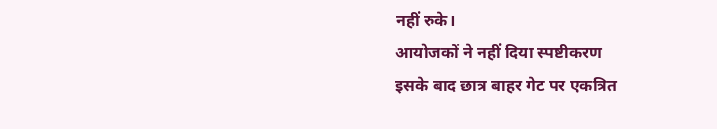नहीं रुके।
आयोजकों ने नहीं दिया स्पष्टीकरण
इसके बाद छात्र बाहर गेट पर एकत्रित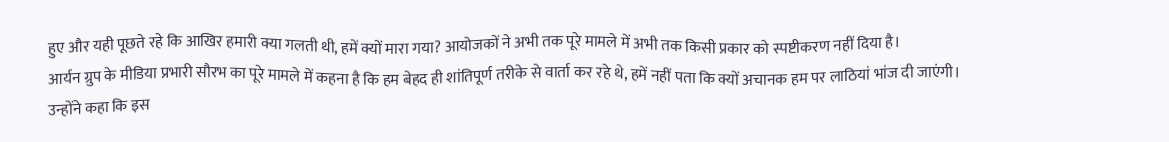हुए और यही पूछते रहे कि आखिर हमारी क्या गलती थी, हमें क्यों मारा गया? आयोजकों ने अभी तक पूरे मामले में अभी तक किसी प्रकार को स्पष्टीकरण नहीं दिया है।
आर्यन ग्रुप के मीडिया प्रभारी सौरभ का पूरे मामले में कहना है कि हम बेहद ही शांतिपूर्ण तरीके से वार्ता कर रहे थे, हमें नहीं पता कि क्यों अचानक हम पर लाठियां भांज दी जाएंगी। उन्होंने कहा कि इस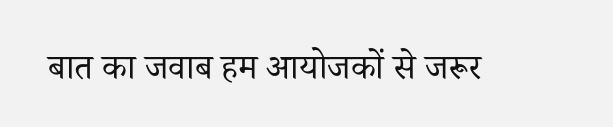बात का जवाब हम आयोजकों से जरूर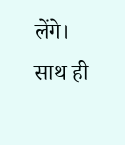लेंगे। साथ ही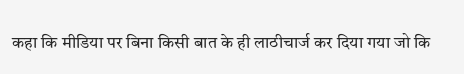कहा कि मीडिया पर बिना किसी बात के ही लाठीचार्ज कर दिया गया जो कि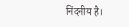निंदनीय है।